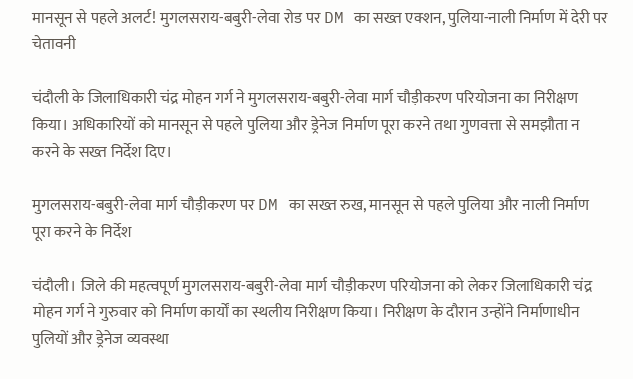मानसून से पहले अलर्ट! मुगलसराय-बबुरी-लेवा रोड पर DM का सख्त एक्शन, पुलिया-नाली निर्माण में देरी पर चेतावनी

चंदौली के जिलाधिकारी चंद्र मोहन गर्ग ने मुगलसराय-बबुरी-लेवा मार्ग चौड़ीकरण परियोजना का निरीक्षण किया। अधिकारियों को मानसून से पहले पुलिया और ड्रेनेज निर्माण पूरा करने तथा गुणवत्ता से समझौता न करने के सख्त निर्देश दिए।

मुगलसराय-बबुरी-लेवा मार्ग चौड़ीकरण पर DM का सख्त रुख, मानसून से पहले पुलिया और नाली निर्माण पूरा करने के निर्देश

चंदौली। जिले की महत्वपूर्ण मुगलसराय-बबुरी-लेवा मार्ग चौड़ीकरण परियोजना को लेकर जिलाधिकारी चंद्र मोहन गर्ग ने गुरुवार को निर्माण कार्यों का स्थलीय निरीक्षण किया। निरीक्षण के दौरान उन्होंने निर्माणाधीन पुलियों और ड्रेनेज व्यवस्था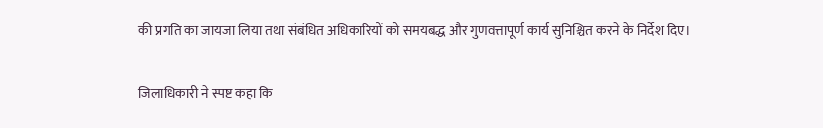की प्रगति का जायजा लिया तथा संबंधित अधिकारियों को समयबद्ध और गुणवत्तापूर्ण कार्य सुनिश्चित करने के निर्देश दिए।

जिलाधिकारी ने स्पष्ट कहा कि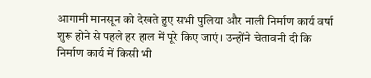आगामी मानसून को देखते हुए सभी पुलिया और नाली निर्माण कार्य वर्षा शुरू होने से पहले हर हाल में पूरे किए जाएं। उन्होंने चेतावनी दी कि निर्माण कार्य में किसी भी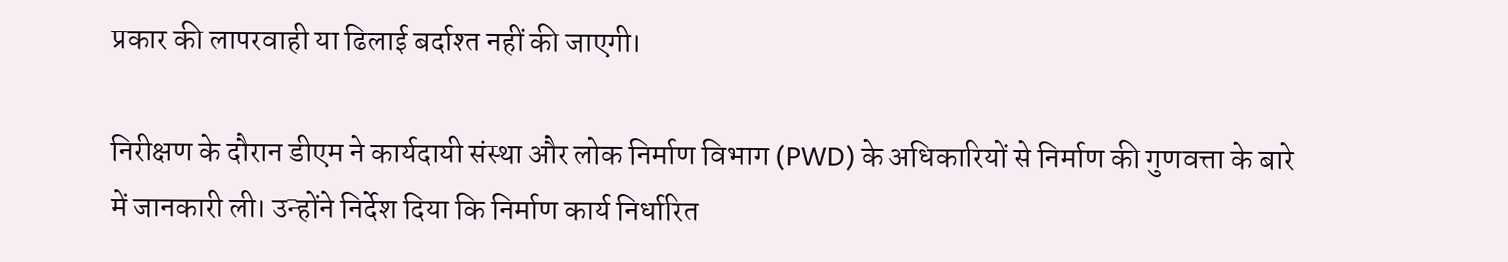प्रकार की लापरवाही या ढिलाई बर्दाश्त नहीं की जाएगी।

निरीक्षण के दौरान डीएम ने कार्यदायी संस्था और लोक निर्माण विभाग (PWD) के अधिकारियों से निर्माण की गुणवत्ता के बारे में जानकारी ली। उन्होंने निर्देश दिया कि निर्माण कार्य निर्धारित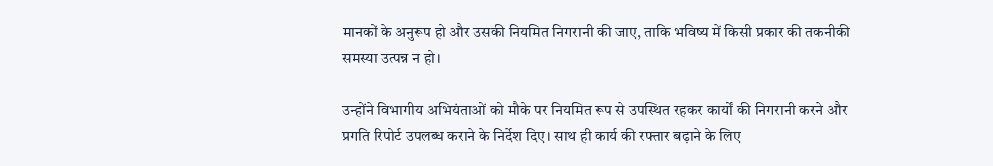मानकों के अनुरूप हो और उसकी नियमित निगरानी की जाए, ताकि भविष्य में किसी प्रकार की तकनीकी समस्या उत्पन्न न हो।

उन्होंने विभागीय अभियंताओं को मौके पर नियमित रूप से उपस्थित रहकर कार्यों की निगरानी करने और प्रगति रिपोर्ट उपलब्ध कराने के निर्देश दिए। साथ ही कार्य की रफ्तार बढ़ाने के लिए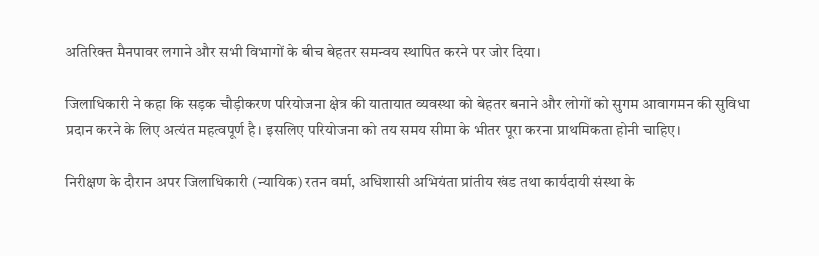अतिरिक्त मैनपावर लगाने और सभी विभागों के बीच बेहतर समन्वय स्थापित करने पर जोर दिया।

जिलाधिकारी ने कहा कि सड़क चौड़ीकरण परियोजना क्षेत्र की यातायात व्यवस्था को बेहतर बनाने और लोगों को सुगम आवागमन की सुविधा प्रदान करने के लिए अत्यंत महत्वपूर्ण है। इसलिए परियोजना को तय समय सीमा के भीतर पूरा करना प्राथमिकता होनी चाहिए।

निरीक्षण के दौरान अपर जिलाधिकारी (न्यायिक) रतन वर्मा, अधिशासी अभियंता प्रांतीय खंड तथा कार्यदायी संस्था के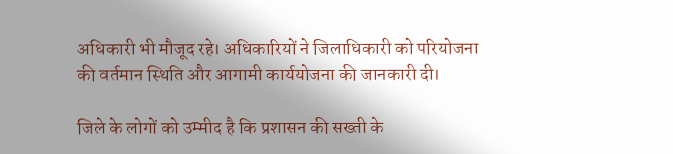अधिकारी भी मौजूद रहे। अधिकारियों ने जिलाधिकारी को परियोजना की वर्तमान स्थिति और आगामी कार्ययोजना की जानकारी दी।

जिले के लोगों को उम्मीद है कि प्रशासन की सख्ती के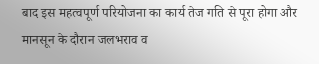बाद इस महत्वपूर्ण परियोजना का कार्य तेज गति से पूरा होगा और मानसून के दौरान जलभराव व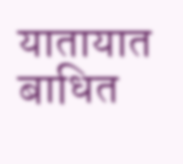यातायात बाधित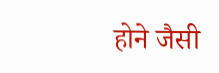होने जैसी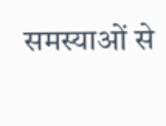समस्याओं से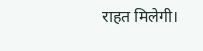राहत मिलेगी।